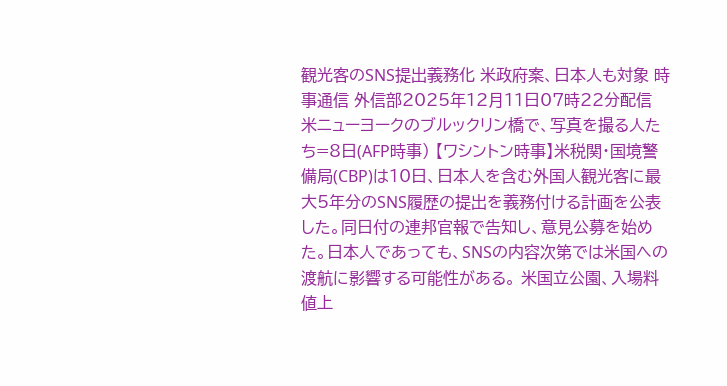観光客のSNS提出義務化 米政府案、日本人も対象 時事通信 外信部2025年12月11日07時22分配信 米ニューヨークのブルックリン橋で、写真を撮る人たち=8日(AFP時事) 【ワシントン時事】米税関・国境警備局(CBP)は10日、日本人を含む外国人観光客に最大5年分のSNS履歴の提出を義務付ける計画を公表した。同日付の連邦官報で告知し、意見公募を始めた。日本人であっても、SNSの内容次第では米国への渡航に影響する可能性がある。 米国立公園、入場料値上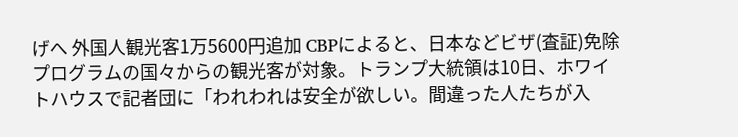げへ 外国人観光客1万5600円追加 CBPによると、日本などビザ(査証)免除プログラムの国々からの観光客が対象。トランプ大統領は10日、ホワイトハウスで記者団に「われわれは安全が欲しい。間違った人たちが入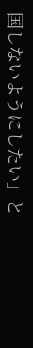国しないようにしたい」と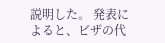説明した。 発表によると、ビザの代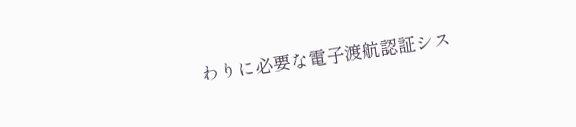わりに必要な電子渡航認証シス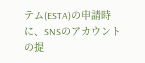テム(ESTA)の申請時に、SNSのアカウントの提